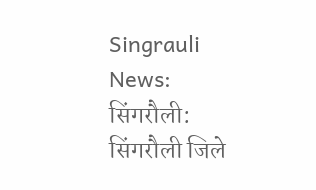Singrauli News: सिंगरौली: सिंगरौली जिले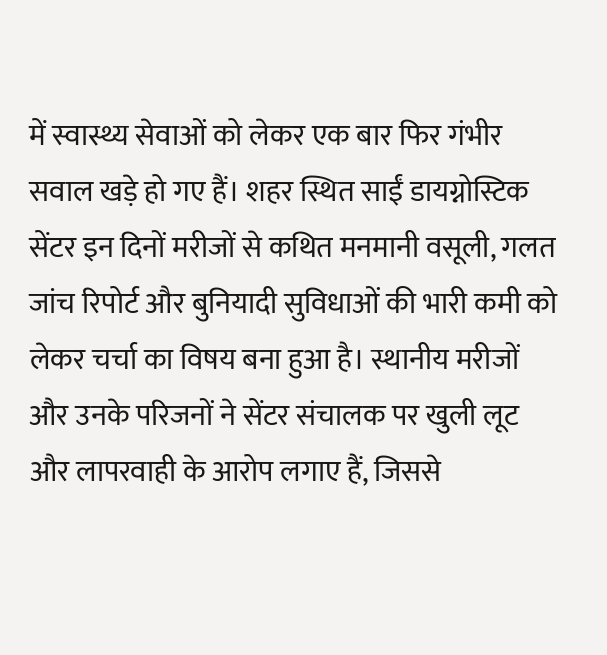में स्वास्थ्य सेवाओं को लेकर एक बार फिर गंभीर सवाल खड़े हो गए हैं। शहर स्थित साईं डायग्नोस्टिक सेंटर इन दिनों मरीजों से कथित मनमानी वसूली, गलत जांच रिपोर्ट और बुनियादी सुविधाओं की भारी कमी को लेकर चर्चा का विषय बना हुआ है। स्थानीय मरीजों और उनके परिजनों ने सेंटर संचालक पर खुली लूट और लापरवाही के आरोप लगाए हैं, जिससे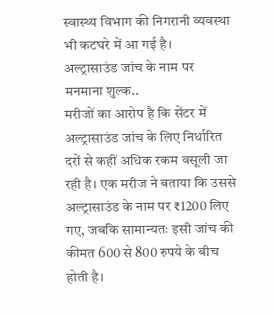स्वास्थ्य विभाग की निगरानी व्यवस्था भी कटघरे में आ गई है।
अल्ट्रासाउंड जांच के नाम पर मनमाना शुल्क..
मरीजों का आरोप है कि सेंटर में अल्ट्रासाउंड जांच के लिए निर्धारित दरों से कहीं अधिक रकम वसूली जा रही है। एक मरीज ने बताया कि उससे अल्ट्रासाउंड के नाम पर ₹1200 लिए गए, जबकि सामान्यतः इसी जांच की कीमत 600 से 800 रुपये के बीच होती है।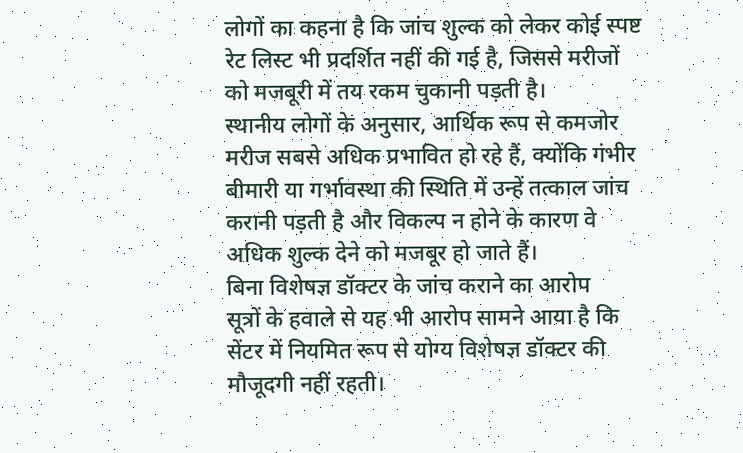लोगों का कहना है कि जांच शुल्क को लेकर कोई स्पष्ट रेट लिस्ट भी प्रदर्शित नहीं की गई है, जिससे मरीजों को मजबूरी में तय रकम चुकानी पड़ती है।
स्थानीय लोगों के अनुसार, आर्थिक रूप से कमजोर मरीज सबसे अधिक प्रभावित हो रहे हैं, क्योंकि गंभीर बीमारी या गर्भावस्था की स्थिति में उन्हें तत्काल जांच करानी पड़ती है और विकल्प न होने के कारण वे अधिक शुल्क देने को मजबूर हो जाते हैं।
बिना विशेषज्ञ डॉक्टर के जांच कराने का आरोप
सूत्रों के हवाले से यह भी आरोप सामने आया है कि सेंटर में नियमित रूप से योग्य विशेषज्ञ डॉक्टर की मौजूदगी नहीं रहती।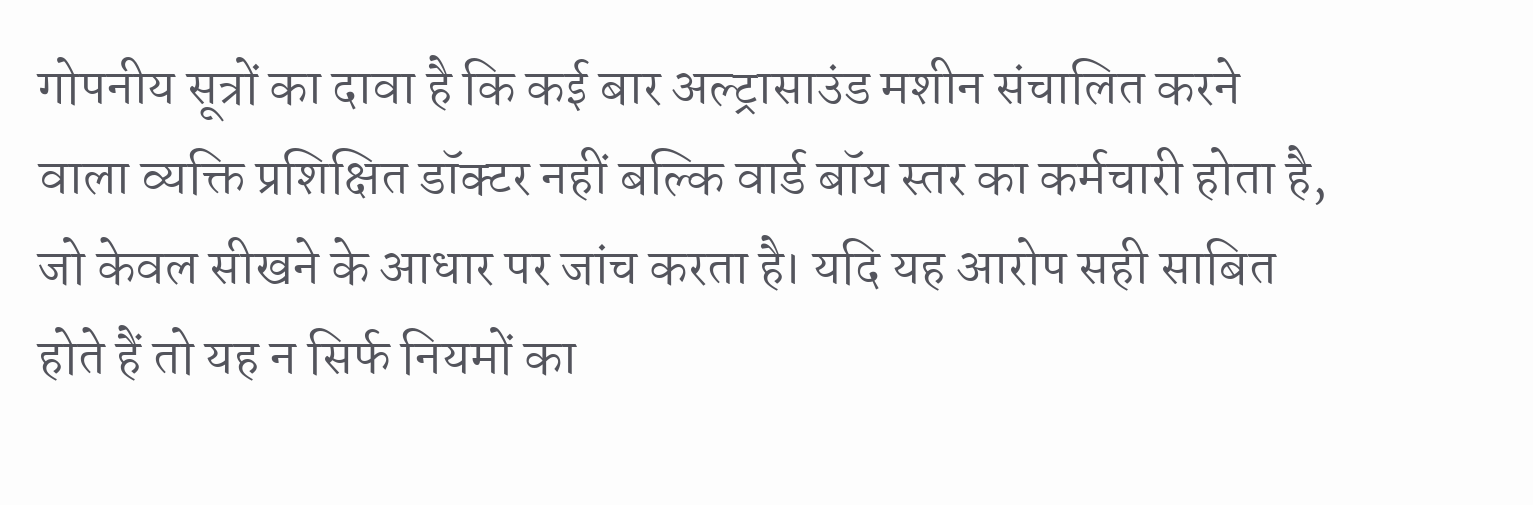गोपनीय सूत्रों का दावा है कि कई बार अल्ट्रासाउंड मशीन संचालित करने वाला व्यक्ति प्रशिक्षित डॉक्टर नहीं बल्कि वार्ड बॉय स्तर का कर्मचारी होता है, जो केवल सीखने के आधार पर जांच करता है। यदि यह आरोप सही साबित होते हैं तो यह न सिर्फ नियमों का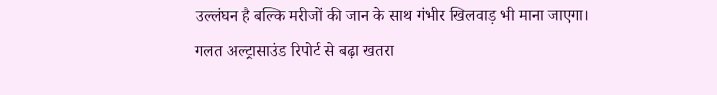उल्लंघन है बल्कि मरीजों की जान के साथ गंभीर खिलवाड़ भी माना जाएगा।
गलत अल्ट्रासाउंड रिपोर्ट से बढ़ा खतरा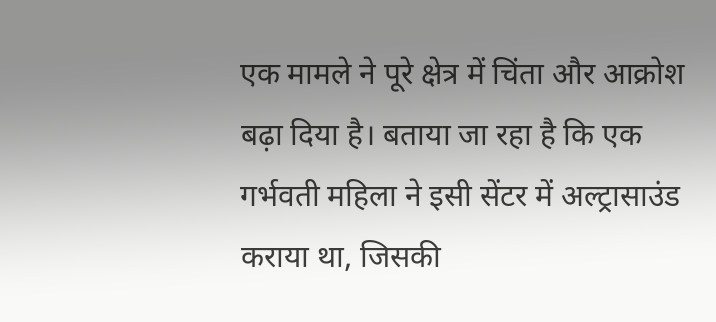एक मामले ने पूरे क्षेत्र में चिंता और आक्रोश बढ़ा दिया है। बताया जा रहा है कि एक गर्भवती महिला ने इसी सेंटर में अल्ट्रासाउंड कराया था, जिसकी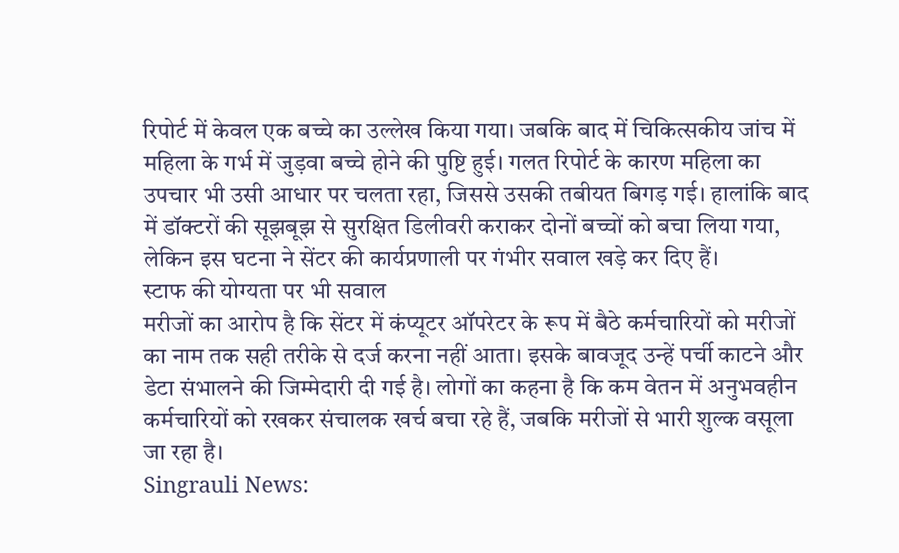रिपोर्ट में केवल एक बच्चे का उल्लेख किया गया। जबकि बाद में चिकित्सकीय जांच में महिला के गर्भ में जुड़वा बच्चे होने की पुष्टि हुई। गलत रिपोर्ट के कारण महिला का उपचार भी उसी आधार पर चलता रहा, जिससे उसकी तबीयत बिगड़ गई। हालांकि बाद में डॉक्टरों की सूझबूझ से सुरक्षित डिलीवरी कराकर दोनों बच्चों को बचा लिया गया, लेकिन इस घटना ने सेंटर की कार्यप्रणाली पर गंभीर सवाल खड़े कर दिए हैं।
स्टाफ की योग्यता पर भी सवाल
मरीजों का आरोप है कि सेंटर में कंप्यूटर ऑपरेटर के रूप में बैठे कर्मचारियों को मरीजों का नाम तक सही तरीके से दर्ज करना नहीं आता। इसके बावजूद उन्हें पर्ची काटने और डेटा संभालने की जिम्मेदारी दी गई है। लोगों का कहना है कि कम वेतन में अनुभवहीन कर्मचारियों को रखकर संचालक खर्च बचा रहे हैं, जबकि मरीजों से भारी शुल्क वसूला जा रहा है।
Singrauli News: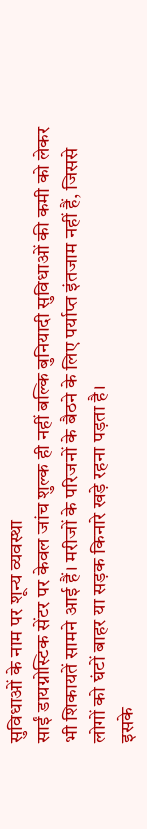सुविधाओं के नाम पर शून्य व्यवस्था
साईं डायग्नोस्टिक सेंटर पर केवल जांच शुल्क ही नहीं बल्कि बुनियादी सुविधाओं की कमी को लेकर भी शिकायतें सामने आई हैं। मरीजों के परिजनों के बैठने के लिए पर्याप्त इंतजाम नहीं हैं, जिससे लोगों को घंटों बाहर या सड़क किनारे खड़े रहना पड़ता है।
इसके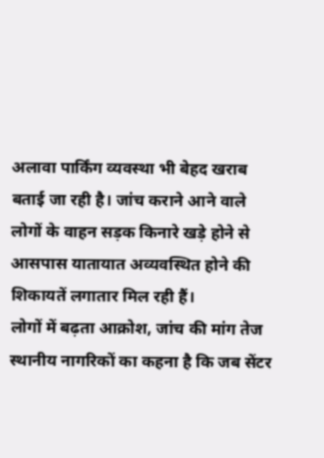अलावा पार्किंग व्यवस्था भी बेहद खराब बताई जा रही है। जांच कराने आने वाले लोगों के वाहन सड़क किनारे खड़े होने से आसपास यातायात अव्यवस्थित होने की शिकायतें लगातार मिल रही हैं।
लोगों में बढ़ता आक्रोश, जांच की मांग तेज
स्थानीय नागरिकों का कहना है कि जब सेंटर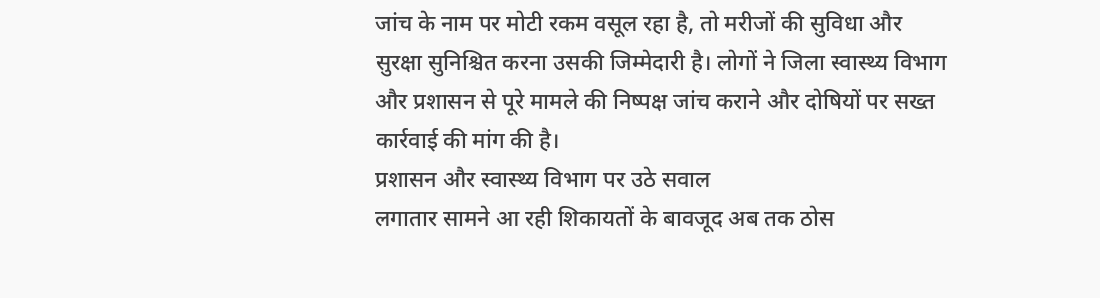जांच के नाम पर मोटी रकम वसूल रहा है, तो मरीजों की सुविधा और सुरक्षा सुनिश्चित करना उसकी जिम्मेदारी है। लोगों ने जिला स्वास्थ्य विभाग और प्रशासन से पूरे मामले की निष्पक्ष जांच कराने और दोषियों पर सख्त कार्रवाई की मांग की है।
प्रशासन और स्वास्थ्य विभाग पर उठे सवाल
लगातार सामने आ रही शिकायतों के बावजूद अब तक ठोस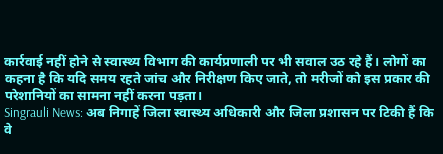कार्रवाई नहीं होने से स्वास्थ्य विभाग की कार्यप्रणाली पर भी सवाल उठ रहे हैं। लोगों का कहना है कि यदि समय रहते जांच और निरीक्षण किए जाते, तो मरीजों को इस प्रकार की परेशानियों का सामना नहीं करना पड़ता।
Singrauli News: अब निगाहें जिला स्वास्थ्य अधिकारी और जिला प्रशासन पर टिकी हैं कि वे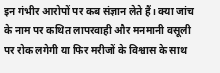इन गंभीर आरोपों पर कब संज्ञान लेते हैं। क्या जांच के नाम पर कथित लापरवाही और मनमानी वसूली पर रोक लगेगी या फिर मरीजों के विश्वास के साथ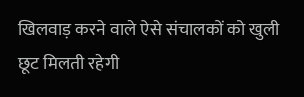खिलवाड़ करने वाले ऐसे संचालकों को खुली छूट मिलती रहेगी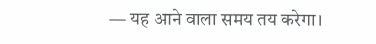— यह आने वाला समय तय करेगा।